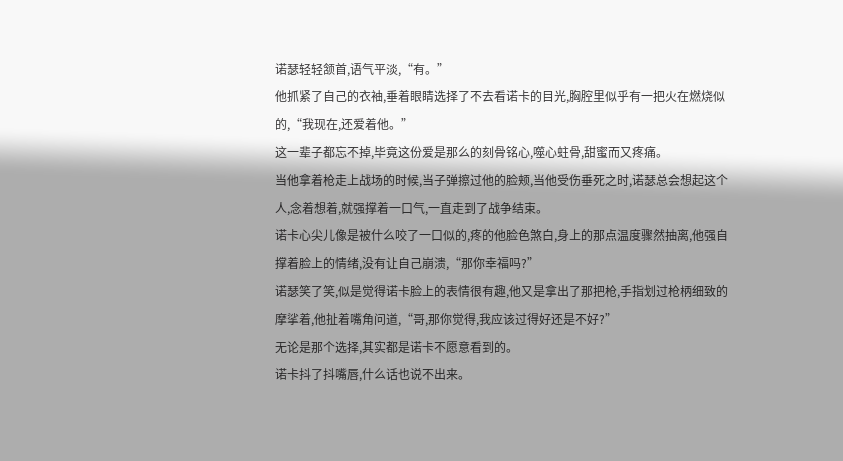诺瑟轻轻颔首,语气平淡,“有。”
他抓紧了自己的衣袖,垂着眼睛选择了不去看诺卡的目光,胸腔里似乎有一把火在燃烧似的,“我现在,还爱着他。”
这一辈子都忘不掉,毕竟这份爱是那么的刻骨铭心,噬心蛀骨,甜蜜而又疼痛。
当他拿着枪走上战场的时候,当子弹擦过他的脸颊,当他受伤垂死之时,诺瑟总会想起这个人,念着想着,就强撑着一口气,一直走到了战争结束。
诺卡心尖儿像是被什么咬了一口似的,疼的他脸色煞白,身上的那点温度骤然抽离,他强自撑着脸上的情绪,没有让自己崩溃,“那你幸福吗?”
诺瑟笑了笑,似是觉得诺卡脸上的表情很有趣,他又是拿出了那把枪,手指划过枪柄细致的摩挲着,他扯着嘴角问道,“哥,那你觉得,我应该过得好还是不好?”
无论是那个选择,其实都是诺卡不愿意看到的。
诺卡抖了抖嘴唇,什么话也说不出来。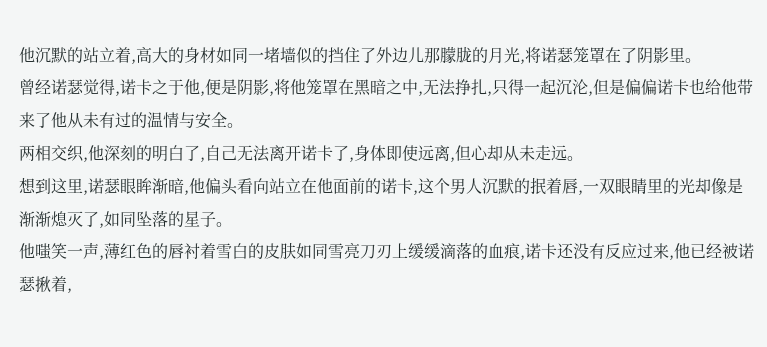他沉默的站立着,高大的身材如同一堵墙似的挡住了外边儿那朦胧的月光,将诺瑟笼罩在了阴影里。
曾经诺瑟觉得,诺卡之于他,便是阴影,将他笼罩在黑暗之中,无法挣扎,只得一起沉沦,但是偏偏诺卡也给他带来了他从未有过的温情与安全。
两相交织,他深刻的明白了,自己无法离开诺卡了,身体即使远离,但心却从未走远。
想到这里,诺瑟眼眸渐暗,他偏头看向站立在他面前的诺卡,这个男人沉默的抿着唇,一双眼睛里的光却像是渐渐熄灭了,如同坠落的星子。
他嗤笑一声,薄红色的唇衬着雪白的皮肤如同雪亮刀刃上缓缓滴落的血痕,诺卡还没有反应过来,他已经被诺瑟揪着,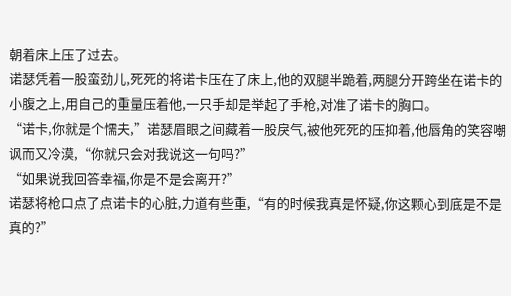朝着床上压了过去。
诺瑟凭着一股蛮劲儿,死死的将诺卡压在了床上,他的双腿半跪着,两腿分开跨坐在诺卡的小腹之上,用自己的重量压着他,一只手却是举起了手枪,对准了诺卡的胸口。
“诺卡,你就是个懦夫,”诺瑟眉眼之间藏着一股戾气,被他死死的压抑着,他唇角的笑容嘲讽而又冷漠,“你就只会对我说这一句吗?”
“如果说我回答幸福,你是不是会离开?”
诺瑟将枪口点了点诺卡的心脏,力道有些重,“有的时候我真是怀疑,你这颗心到底是不是真的?”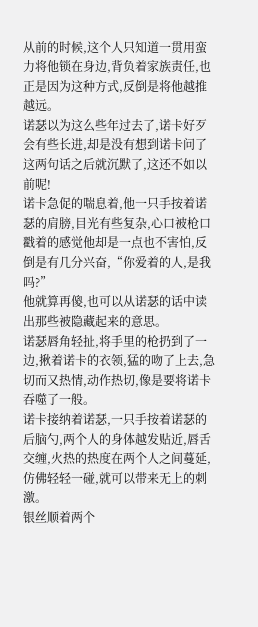从前的时候,这个人只知道一贯用蛮力将他锁在身边,背负着家族责任,也正是因为这种方式,反倒是将他越推越远。
诺瑟以为这么些年过去了,诺卡好歹会有些长进,却是没有想到诺卡问了这两句话之后就沉默了,这还不如以前呢!
诺卡急促的喘息着,他一只手按着诺瑟的肩膀,目光有些复杂,心口被枪口戳着的感觉他却是一点也不害怕,反倒是有几分兴奋,“你爱着的人,是我吗?”
他就算再傻,也可以从诺瑟的话中读出那些被隐藏起来的意思。
诺瑟唇角轻扯,将手里的枪扔到了一边,揪着诺卡的衣领,猛的吻了上去,急切而又热情,动作热切,像是要将诺卡吞噬了一般。
诺卡接纳着诺瑟,一只手按着诺瑟的后脑勺,两个人的身体越发贴近,唇舌交缠,火热的热度在两个人之间蔓延,仿佛轻轻一碰,就可以带来无上的刺激。
银丝顺着两个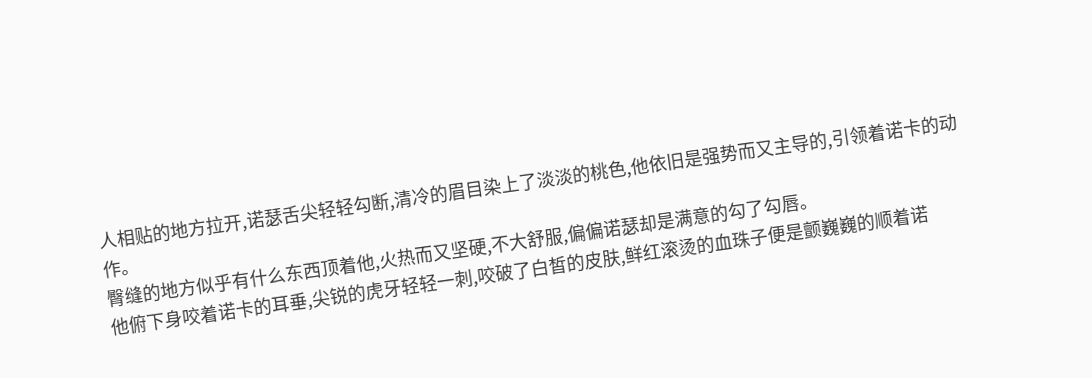人相贴的地方拉开,诺瑟舌尖轻轻勾断,清冷的眉目染上了淡淡的桃色,他依旧是强势而又主导的,引领着诺卡的动作。
臀缝的地方似乎有什么东西顶着他,火热而又坚硬,不大舒服,偏偏诺瑟却是满意的勾了勾唇。
他俯下身咬着诺卡的耳垂,尖锐的虎牙轻轻一刺,咬破了白皙的皮肤,鲜红滚烫的血珠子便是颤巍巍的顺着诺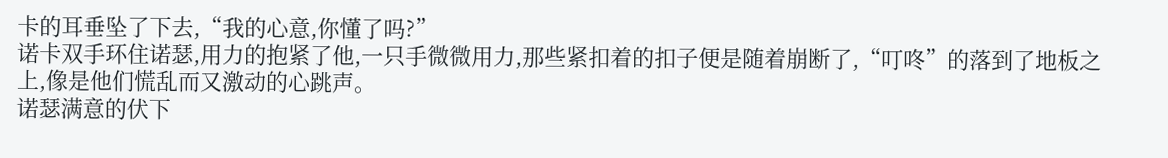卡的耳垂坠了下去,“我的心意,你懂了吗?”
诺卡双手环住诺瑟,用力的抱紧了他,一只手微微用力,那些紧扣着的扣子便是随着崩断了,“叮咚”的落到了地板之上,像是他们慌乱而又激动的心跳声。
诺瑟满意的伏下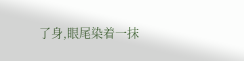了身,眼尾染着一抹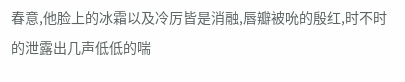春意,他脸上的冰霜以及冷厉皆是消融,唇瓣被吮的殷红,时不时的泄露出几声低低的喘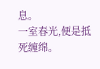息。
一室春光,便是抵死缠绵。